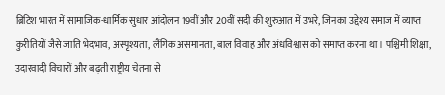ब्रिटिश भारत में सामाजिक-धार्मिक सुधार आंदोलन 19वीं और 20वीं सदी की शुरुआत में उभरे, जिनका उद्देश्य समाज में व्याप्त कुरीतियों जैसे जाति भेदभाव, अस्पृश्यता, लैंगिक असमानता, बाल विवाह और अंधविश्वास को समाप्त करना था। पश्चिमी शिक्षा, उदारवादी विचारों और बढ़ती राष्ट्रीय चेतना से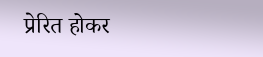प्रेरित होकर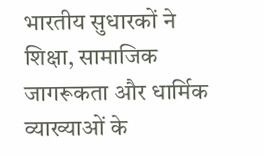भारतीय सुधारकों ने शिक्षा, सामाजिक जागरूकता और धार्मिक व्याख्याओं के